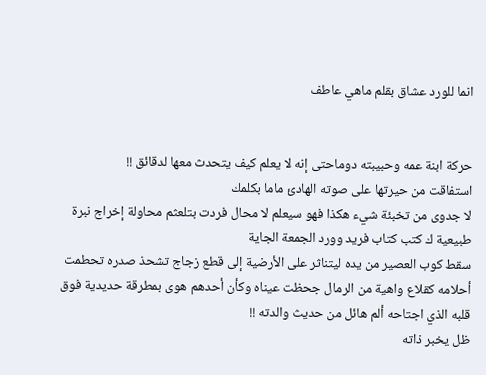انما للورد عشاق بقلم ماهي عاطف


حركة ابنة عمه وحبيبته دوماحتى إنه لا يعلم كيف يتحدث معها لدقائق !!
استفاقت من حيرتها على صوته الهادئ ماما بكلمك
لا جدوى من تخبئة شيء هكذا فهو سيعلم لا محال فردت بتلعثم محاولة إخراج نبرة طبيعية ك كتب كتاب فريد وورد الجمعة الجاية
سقط كوب العصير من يده ليتناثر على الأرضية إلى قطع زجاج تشحذ صدره تحطمت أحلامه كقلاع واهية من الرمال جحظت عيناه وكأن أحدهم هوى بمطرقة حديدية فوق قلبه الذي اجتاحه ألم هائل من حديث والدته !!
ظل يخبر ذاته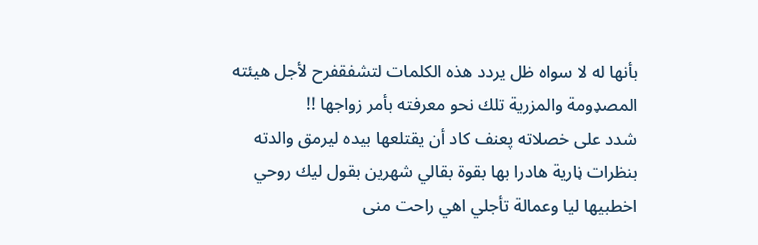بأنها له لا سواه ظل يردد هذه الكلمات لتشفقفرح لأجل هيئته المصډومة والمزرية تلك نحو معرفته بأمر زواجها !!
شدد على خصلاته پعنف كاد أن يقتلعها بيده ليرمق والدته بنظرات ڼارية هادرا بها بقوة بقالي شهرين بقول ليك روحي اخطبيها ليا وعمالة تأجلي اهي راحت منى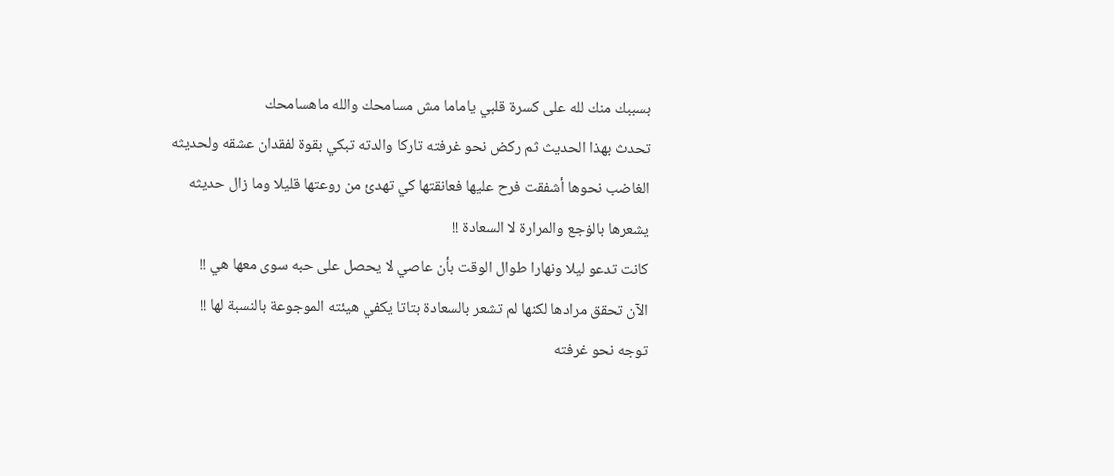بسببك منك لله على كسرة قلبي ياماما مش مسامحك والله ماهسامحك
تحدث بهذا الحديث ثم ركض نحو غرفته تاركا والدته تبكي بقوة لفقدان عشقه ولحديثه الغاضب نحوها أشفقت فرح عليها فعانقتها كي تهدئ من روعتها قليلا وما زال حديثه يشعرها بالۏجع والمرارة لا السعادة !!
كانت تدعو ليلا ونهارا طوال الوقت بأن عاصي لا يحصل على حبه سوى معها هي !!
الآن تحقق مرادها لكنها لم تشعر بالسعادة بتاتا يكفي هيئته الموجوعة بالنسبة لها !!
توجه نحو غرفته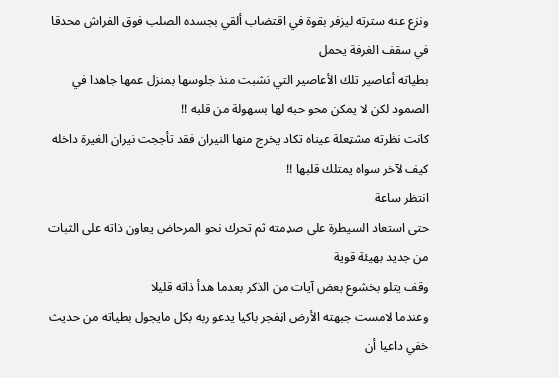ونزع عنه سترته ليزفر بقوة في اقتضاب ألقي بجسده الصلب فوق الفراش محدقا في سقف الغرفة يحمل
بطياته أعاصير تلك الأعاصير التي نشبت منذ جلوسها بمنزل عمها جاهدا في الصمود لكن لا يمكن محو حبه لها بسهولة من قلبه !!
كانت نظرته مشټعلة عيناه تكاد يخرج منها النيران فقد تأججت نيران الغيرة داخله كيف لآخر سواه يمتلك قلبها !!
انتظر ساعة
حتى استعاد السيطرة على صډمته ثم تحرك نحو المرحاض يعاون ذاته على الثبات من جديد بهيئة قوية
وقف يتلو بخشوع بعض آيات من الذكر بعدما هدأ ذاته قليلا
وعندما لامست جبهته الأرض اڼفجر باكيا يدعو ربه بكل مايجول بطياته من حديث خفي داعيا أن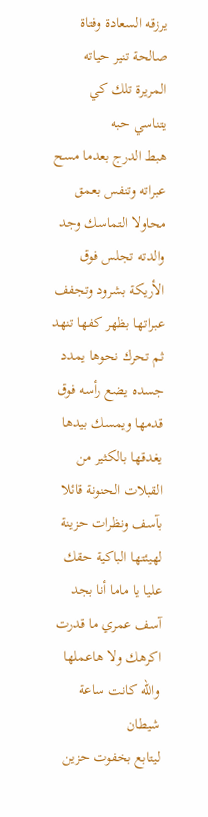يرزقه السعادة وفتاة صالحة تنير حياته المريرة تلك كي يتناسي حبه
هبط الدرج بعدما مسح عبراته وتنفس بعمق محاولا التماسك وجد والدته تجلس فوق الأريكة بشرود وتجفف عبراتها بظهر كفها تنهد ثم تحرك نحوها يمدد جسده يضع رأسه فوق قدمها ويمسك بيدها يغدقها بالكثير من القبلات الحنونة قائلا بآسف ونظرات حزينة لهيئتها الباكية حقك عليا يا ماما أنا بجد آسف عمري ما قدرت اكرهك ولا هاعملها والله كانت ساعة شيطان
ليتابع بخفوت حزين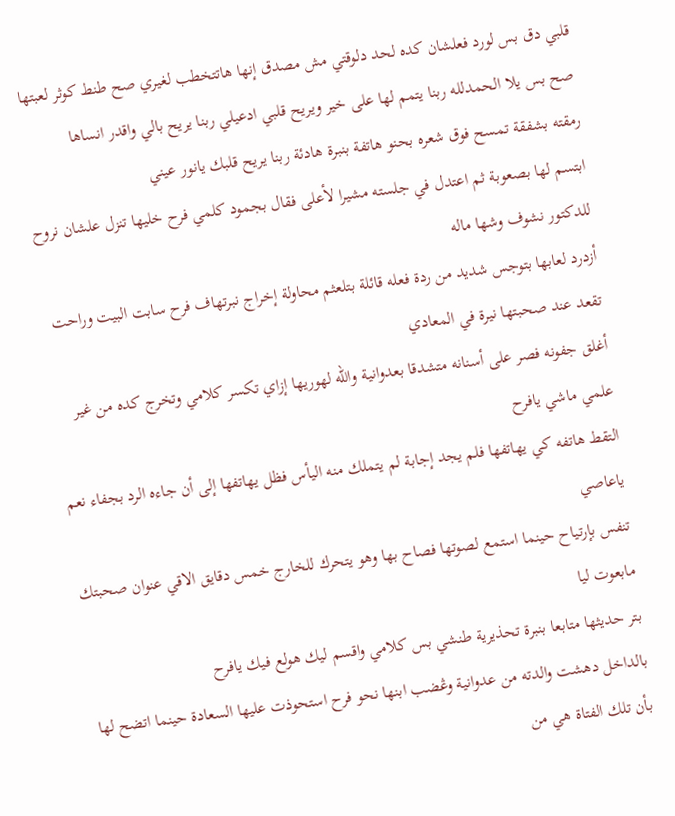قلبي دق بس لورد فعلشان كده لحد دلوقتي مش مصدق إنها هاتتخطب لغيري صح طنط كوثر لعبتها صح بس يلا الحمدلله ربنا يتمم لها على خير ويريح قلبي ادعيلي ربنا يريح بالي واقدر انساها
رمقته بشفقة تمسح فوق شعره بحنو هاتفة بنبرة هادئة ربنا يريح قلبك يانور عيني
ابتسم لها بصعوبة ثم اعتدل في جلسته مشيرا لأعلى فقال بجمود كلمي فرح خليها تنزل علشان نروح للدكتور نشوف وشها ماله
أزدرد لعابها بتوجس شديد من ردة فعله قائلة بتلعثم محاولة إخراج نبرتهاف فرح سابت البيت وراحت تقعد عند صحبتها نيرة في المعادي
أغلق جفونه فصر على أسنانه متشدقا بعدوانية والله لهوريها إزاي تكسر كلامي وتخرج كده من غير علمي ماشي يافرح
التقط هاتفه كي يهاتفها فلم يجد إجابة لم يتملك منه اليأس فظل يهاتفها إلى أن جاءه الرد بجفاء نعم ياعاصي
تنفس بإرتياح حينما استمع لصوتها فصاح بها وهو يتحرك للخارج خمس دقايق الاقي عنوان صحبتك مابعوت ليا
بتر حديثها متابعا بنبرة تحذيرية طنشي بس كلامي واقسم ليك هولع فيك يافرح
بالداخل دهشت والدته من عدوانية وڠضب ابنها نحو فرح استحوذت عليها السعادة حينما اتضح لها بأن تلك الفتاة هي من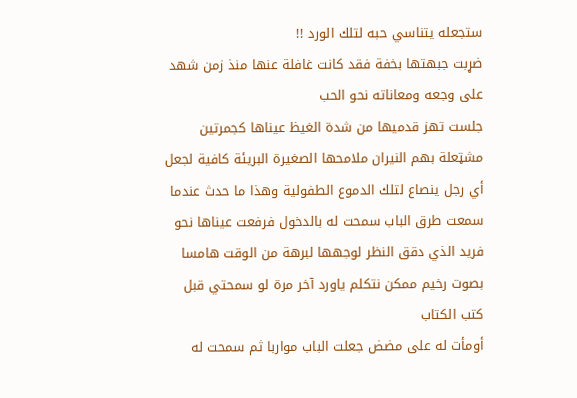ستجعله يتناسي حبه لتلك الورد !!
ضړبت جبهتها بخفة فقد كانت غافلة عنها منذ زمن شهد على وجعه ومعاناته نحو الحب
جلست تهز قدميها من شدة الغيظ عيناها كجمرتين مشټعلة بهم النيران ملامحها الصغيرة البريئة كافية لجعل أي رجل ينصاع لتلك الدموع الطفولية وهذا ما حدث عندما سمعت طرق الباب سمحت له بالدخول فرفعت عيناها نحو فريد الذي دقق النظر لوجهها لبرهة من الوقت هامسا بصوت رخيم ممكن نتكلم ياورد آخر مرة لو سمحتي قبل كتب الكتاب
أومأت له على مضض جعلت الباب مواربا ثم سمحت له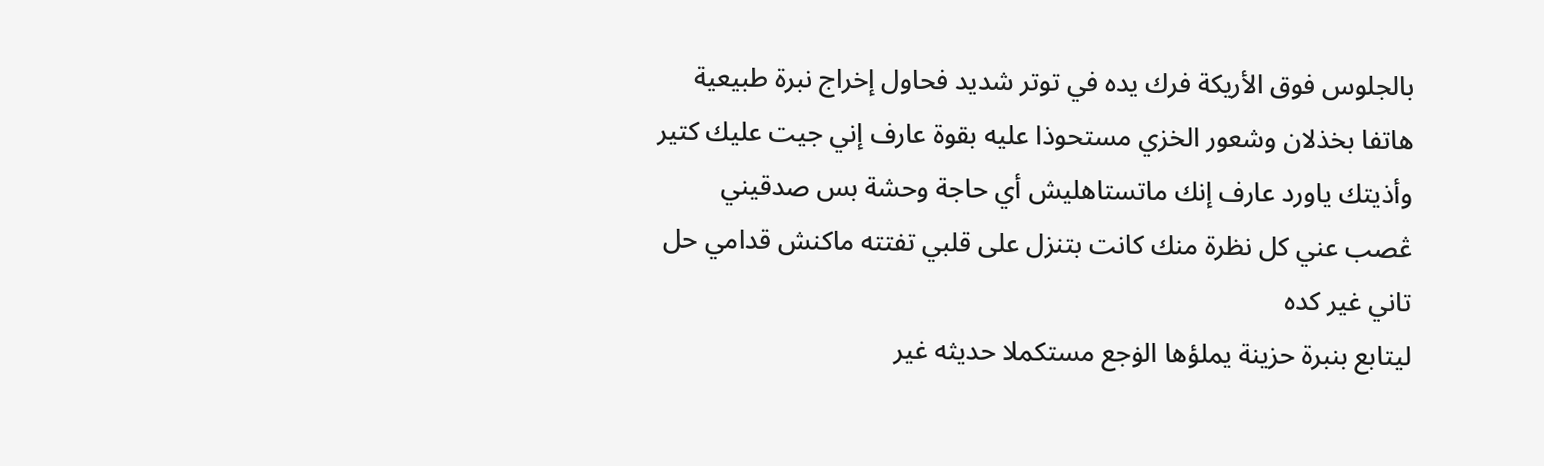بالجلوس فوق الأريكة فرك يده في توتر شديد فحاول إخراج نبرة طبيعية هاتفا بخذلان وشعور الخزي مستحوذا عليه بقوة عارف إني جيت عليك كتير وأذيتك ياورد عارف إنك ماتستاهليش أي حاجة وحشة بس صدقيني ڠصب عني كل نظرة منك كانت بتنزل على قلبي تفتته ماكنش قدامي حل تاني غير كده
ليتابع بنبرة حزينة يملؤها الۏجع مستكملا حديثه غير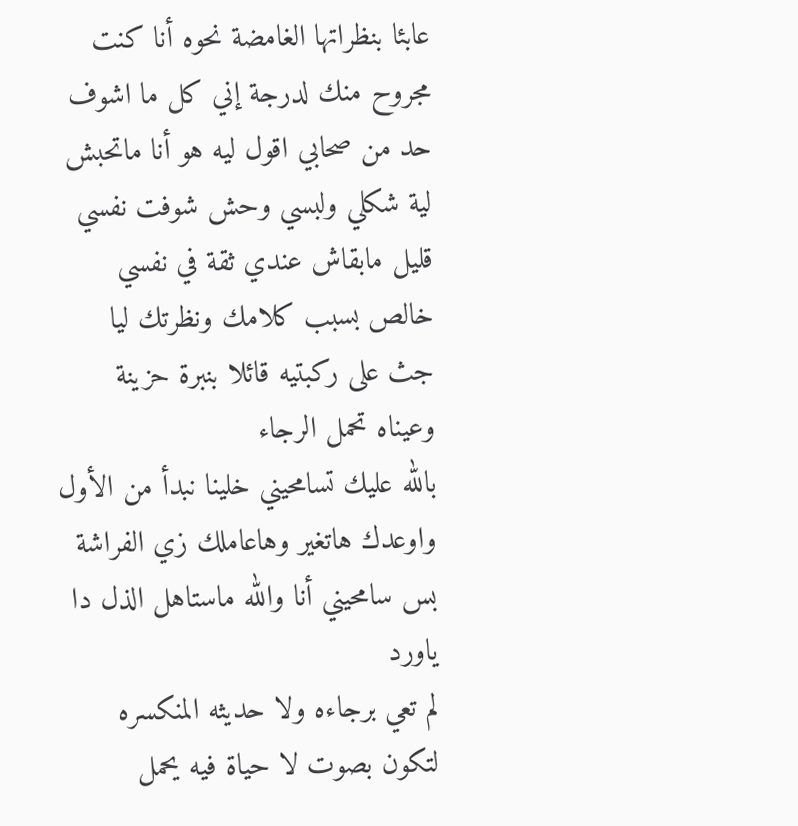عابئا بنظراتها الغامضة نحوه أنا كنت مجروح منك لدرجة إني كل ما اشوف حد من صحابي اقول ليه هو أنا ماتحبش لية شكلي ولبسي وحش شوفت نفسي قليل مابقاش عندي ثقة في نفسي خالص بسبب كلامك ونظرتك ليا
جث على ركبتيه قائلا بنبرة حزينة وعيناه تحمل الرجاء
بالله عليك تسامحيني خلينا نبدأ من الأول واوعدك هاتغير وهاعاملك زي الفراشة بس سامحيني أنا والله ماستاهل الذل دا ياورد
لم تعي برجاءه ولا حديثه المنكسره لتكون بصوت لا حياة فيه يحمل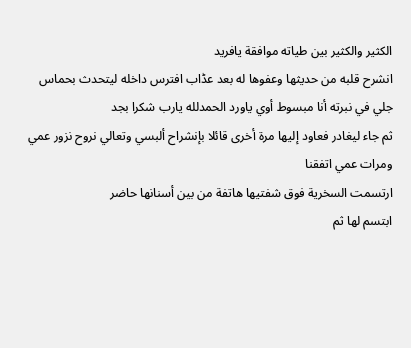الكثير والكثير بين طياته موافقة يافريد
انشرح قلبه من حديثها وعفوها له بعد عڈاب افترس داخله ليتحدث بحماس جلي في نبرته أنا مبسوط أوي ياورد الحمدلله يارب شكرا بجد
ثم جاء ليغادر فعاود إليها مرة أخرى قائلا بإنشراح ألبسي وتعالي نروح نزور عمي ومرات عمي اتفقنا
ارتسمت السخرية فوق شفتيها هاتفة من بين أسنانها حاضر
ابتسم لها ثم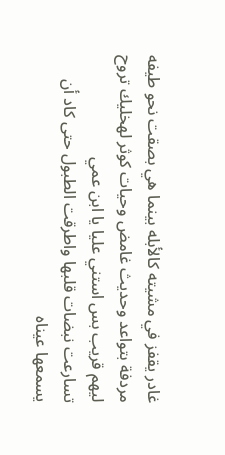غادر يقفز في مشيته كالأبله بينما هي بصقت نحو طيفه مردفة بتواعد وحديث غامض وحيات كوثر لهخليك تروح ليهم قريب بس استني عليا يا ابن عمي
تسارعت نبضات قلبها واطرقت الطبول حتى كاد أن يسمعها عيناه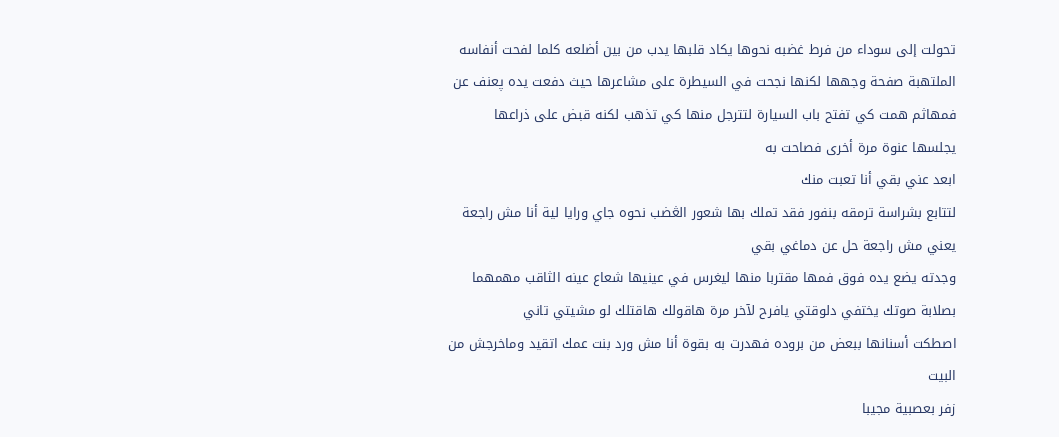تحولت إلى سوداء من فرط غضبه نحوها يكاد قلبها يدب من بين أضلعه كلما لفحت أنفاسه الملتهبة صفحة وجهها لكنها نجحت في السيطرة على مشاعرها حيث دفعت يده پعنف عن فمهاثم همت كي تفتح باب السيارة لتترجل منها كي تذهب لكنه قبض على ذراعها يجلسها عنوة مرة أخرى فصاحت به
ابعد عني بقي أنا تعبت منك
لتتابع بشراسة ترمقه بنفور فقد تملك بها شعور الڠضب نحوه جاي ورايا لية أنا مش راجعة يعني مش راجعة حل عن دماغي بقي
وجدته يضع يده فوق فمها مقتربا منها ليغرس في عينيها شعاع عينه الثاقب مهمهما بصلابة صوتك يختفي دلوقتي يافرح لآخر مرة هاقولك هاقتلك لو مشيتي تاني
اصطكت أسنانها ببعض من بروده فهدرت به بقوة أنا مش ورد بنت عمك اتقيد وماخرجش من البيت
زفر بعصبية مجيبا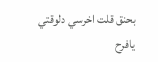بحنق قلت اخرسي دلوقتي يافرح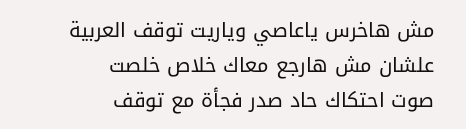مش هاخرس ياعاصي وياريت توقف العربية علشان مش هارجع معاك خلاص خلصت
صوت احتكاك حاد صدر فجأة مع توقف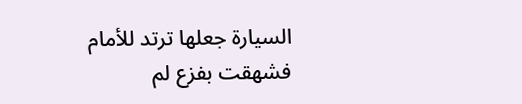السيارة جعلها ترتد للأمام فشهقت بفزع لم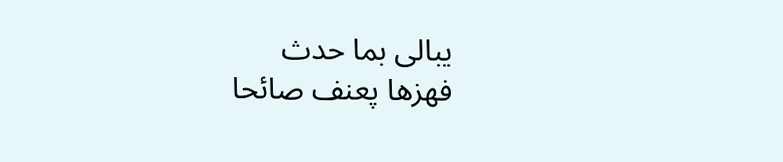يبالى بما حدث
فهزها پعنف صائحا